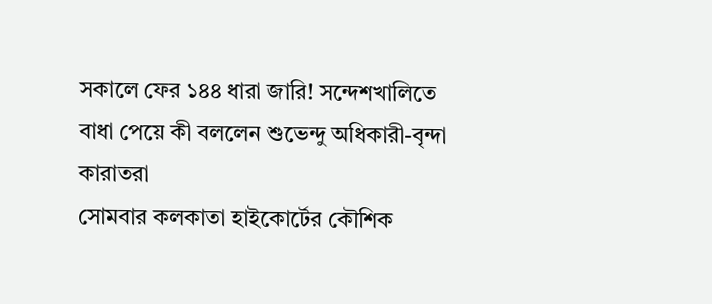সকালে ফের ১৪৪ ধারা জারি! সন্দেশখালিতে বাধা পেয়ে কী বললেন শুভেন্দু অধিকারী-বৃন্দা কারাতরা
সোমবার কলকাতা হাইকোর্টের কৌশিক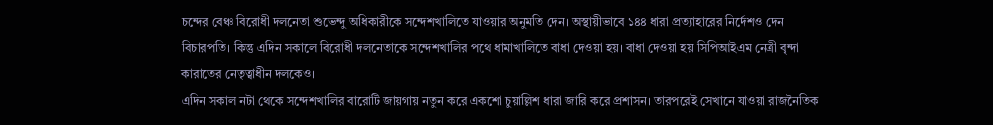চন্দের বেঞ্চ বিরোধী দলনেতা শুভেন্দু অধিকারীকে সন্দেশখালিতে যাওয়ার অনুমতি দেন। অস্থায়ীভাবে ১৪৪ ধারা প্রত্যাহারের নির্দেশও দেন বিচারপতি। কিন্তু এদিন সকালে বিরোধী দলনেতাকে সন্দেশখালির পথে ধামাখালিতে বাধা দেওয়া হয়। বাধা দেওয়া হয় সিপিআইএম নেত্রী বৃন্দা কারাতের নেতৃত্বাধীন দলকেও।
এদিন সকাল নটা থেকে সন্দেশখালির বারোটি জায়গায় নতুন করে একশো চুয়াল্লিশ ধারা জারি করে প্রশাসন। তারপরেই সেখানে যাওয়া রাজনৈতিক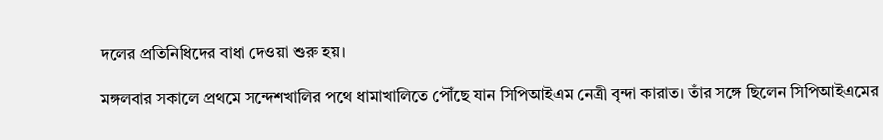দলের প্রতিনিধিদের বাধা দেওয়া শুরু হয়।

মঙ্গলবার সকালে প্রথমে সন্দেশখালির পথে ধামাখালিতে পৌঁছে যান সিপিআইএম নেত্রী বৃন্দা কারাত। তাঁর সঙ্গে ছিলেন সিপিআইএমের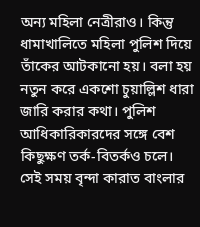অন্য মহিলা নেত্রীরাও। কিন্তু ধামাখালিতে মহিলা পুলিশ দিয়ে তাঁকের আটকানো হয়। বলা হয় নতুন করে একশো চুয়াল্লিশ ধারা জারি করার কথা। পুলিশ আধিকারিকারদের সঙ্গে বেশ কিছুক্ষণ তর্ক-বিতর্কও চলে।
সেই সময় বৃন্দা কারাত বাংলার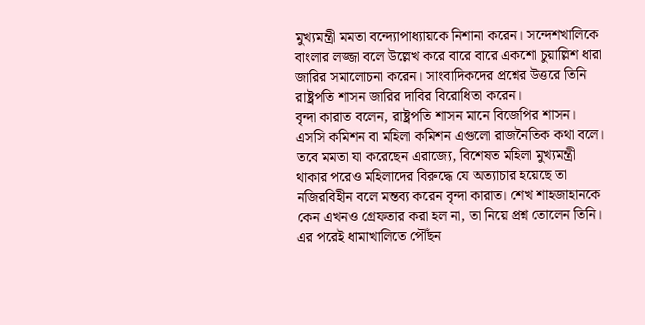মুখ্যমন্ত্রী মমতা বন্দ্যোপাধ্যায়কে নিশানা করেন। সন্দেশখালিকে বাংলার লজ্জা বলে উল্লেখ করে বারে বারে একশো চুয়াল্লিশ ধারা জারির সমালোচনা করেন। সাংবাদিকদের প্রশ্নের উত্তরে তিনি রাষ্ট্রপতি শাসন জারির দাবির বিরোধিতা করেন।
বৃন্দা কারাত বলেন, রাষ্ট্রপতি শাসন মানে বিজেপির শাসন। এসসি কমিশন বা মহিলা কমিশন এগুলো রাজনৈতিক কথা বলে। তবে মমতা যা করেছেন এরাজ্যে, বিশেষত মহিলা মুখ্যমন্ত্রী থাকার পরেও মহিলাদের বিরুদ্ধে যে অত্যাচার হয়েছে তা নজিরবিহীন বলে মন্তব্য করেন বৃন্দা কারাত। শেখ শাহজাহানকে কেন এখনও গ্রেফতার করা হল না, তা নিয়ে প্রশ্ন তোলেন তিনি।
এর পরেই ধামাখালিতে পৌঁছন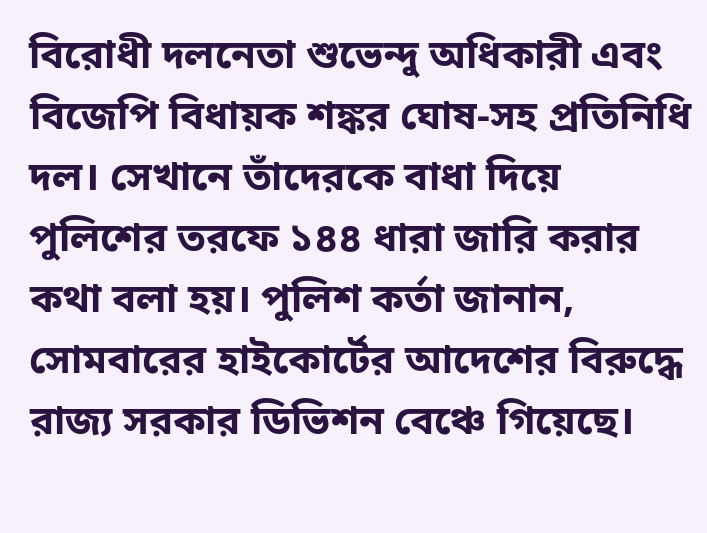বিরোধী দলনেতা শুভেন্দু অধিকারী এবং বিজেপি বিধায়ক শঙ্কর ঘোষ-সহ প্রতিনিধি দল। সেখানে তাঁদেরকে বাধা দিয়ে পুলিশের তরফে ১৪৪ ধারা জারি করার কথা বলা হয়। পুলিশ কর্তা জানান, সোমবারের হাইকোর্টের আদেশের বিরুদ্ধে রাজ্য সরকার ডিভিশন বেঞ্চে গিয়েছে।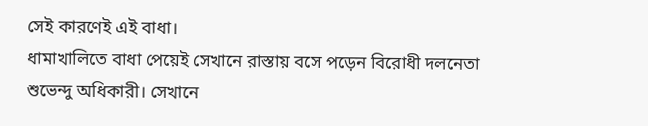সেই কারণেই এই বাধা।
ধামাখালিতে বাধা পেয়েই সেখানে রাস্তায় বসে পড়েন বিরোধী দলনেতা শুভেন্দু অধিকারী। সেখানে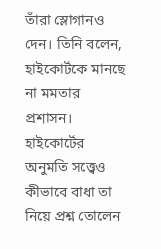তাঁরা স্লোগানও দেন। তিনি বলেন, হাইকোর্টকে মানছে না মমতার প্রশাসন। হাইকোর্টের অনুমতি সত্ত্বেও কীভাবে বাধা তা নিয়ে প্রশ্ন তোলেন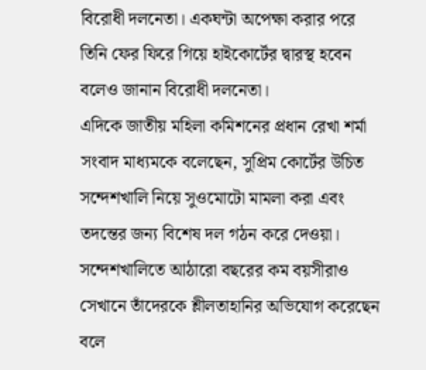বিরোধী দলনেতা। একঘন্টা অপেক্ষা করার পরে তিনি ফের ফিরে গিয়ে হাইকোর্টের দ্বারস্থ হবেন বলেও জানান বিরোধী দলনেতা।
এদিকে জাতীয় মহিলা কমিশনের প্রধান রেখা শর্মা সংবাদ মাধ্যমকে বলেছেন, সুপ্রিম কোর্টের উচিত সন্দেশখালি নিয়ে সুওমোটো মামলা করা এবং তদন্তের জন্য বিশেষ দল গঠন করে দেওয়া। সন্দেশখালিতে আঠারো বছরের কম বয়সীরাও সেখানে তাঁদেরকে শ্লীলতাহানির অভিযোগ করেছেন বলে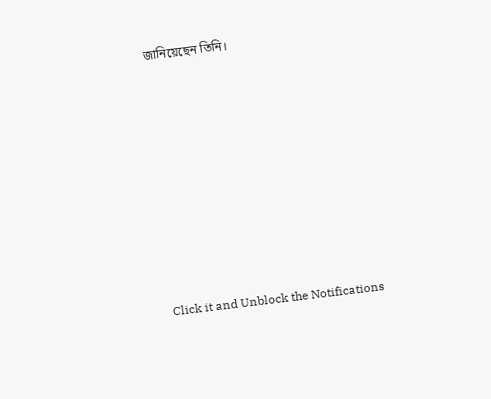জানিয়েছেন তিনি।












Click it and Unblock the Notifications